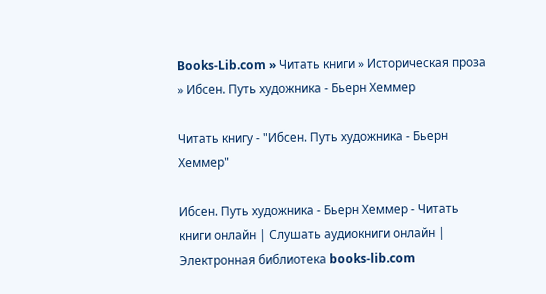Books-Lib.com » Читать книги » Историческая проза » Ибсен. Путь художника - Бьерн Хеммер

Читать книгу - "Ибсен. Путь художника - Бьерн Хеммер"

Ибсен. Путь художника - Бьерн Хеммер - Читать книги онлайн | Слушать аудиокниги онлайн | Электронная библиотека books-lib.com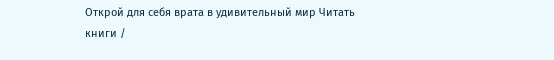Открой для себя врата в удивительный мир Читать книги /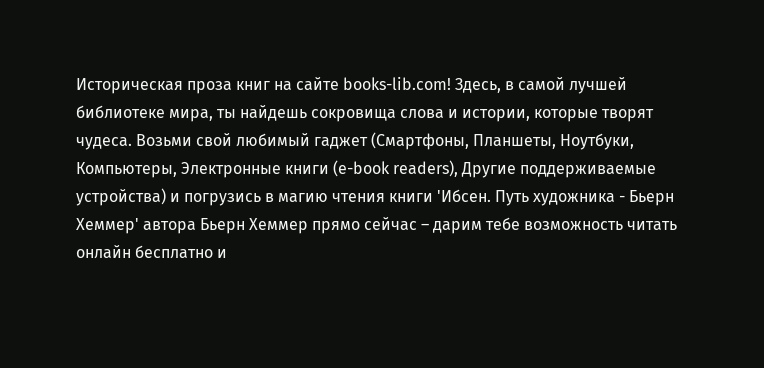Историческая проза книг на сайте books-lib.com! Здесь, в самой лучшей библиотеке мира, ты найдешь сокровища слова и истории, которые творят чудеса. Возьми свой любимый гаджет (Смартфоны, Планшеты, Ноутбуки, Компьютеры, Электронные книги (e-book readers), Другие поддерживаемые устройства) и погрузись в магию чтения книги 'Ибсен. Путь художника - Бьерн Хеммер' автора Бьерн Хеммер прямо сейчас – дарим тебе возможность читать онлайн бесплатно и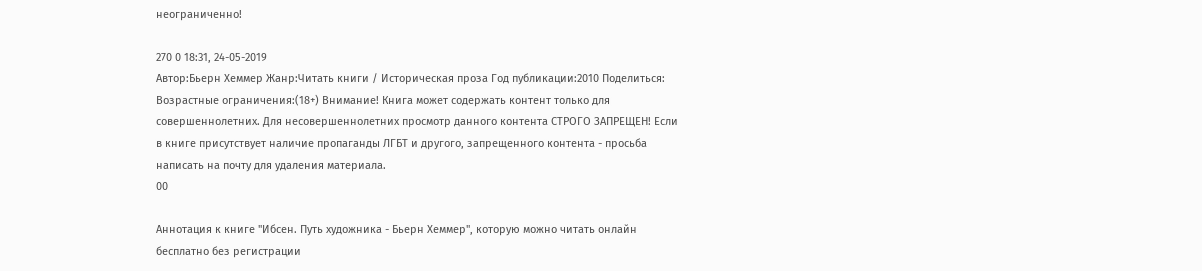неограниченно!

270 0 18:31, 24-05-2019
Автор:Бьерн Хеммер Жанр:Читать книги / Историческая проза Год публикации:2010 Поделиться: Возрастные ограничения:(18+) Внимание! Книга может содержать контент только для совершеннолетних. Для несовершеннолетних просмотр данного контента СТРОГО ЗАПРЕЩЕН! Если в книге присутствует наличие пропаганды ЛГБТ и другого, запрещенного контента - просьба написать на почту для удаления материала.
00

Аннотация к книге "Ибсен. Путь художника - Бьерн Хеммер", которую можно читать онлайн бесплатно без регистрации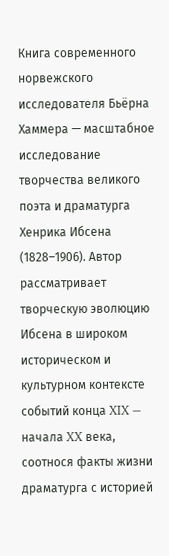Книга современного норвежского исследователя Бьёрна Хаммера — масштабное исследование творчества великого поэта и драматурга Хенрика Ибсена (1828–1906). Автор рассматривает творческую эволюцию Ибсена в широком историческом и культурном контексте событий конца XIX — начала XX века, соотнося факты жизни драматурга с историей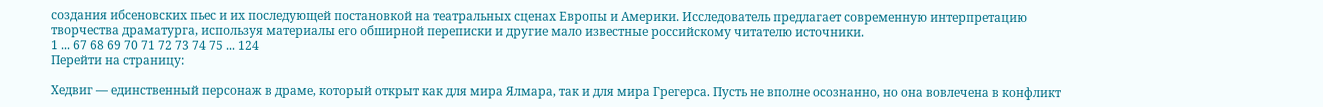создания ибсеновских пьес и их последующей постановкой на театральных сценах Европы и Америки. Исследователь предлагает современную интерпретацию творчества драматурга, используя материалы его обширной переписки и другие мало известные российскому читателю источники.
1 ... 67 68 69 70 71 72 73 74 75 ... 124
Перейти на страницу:

Хедвиг — единственный персонаж в драме, который открыт как для мира Ялмара, так и для мира Грегерса. Пусть не вполне осознанно, но она вовлечена в конфликт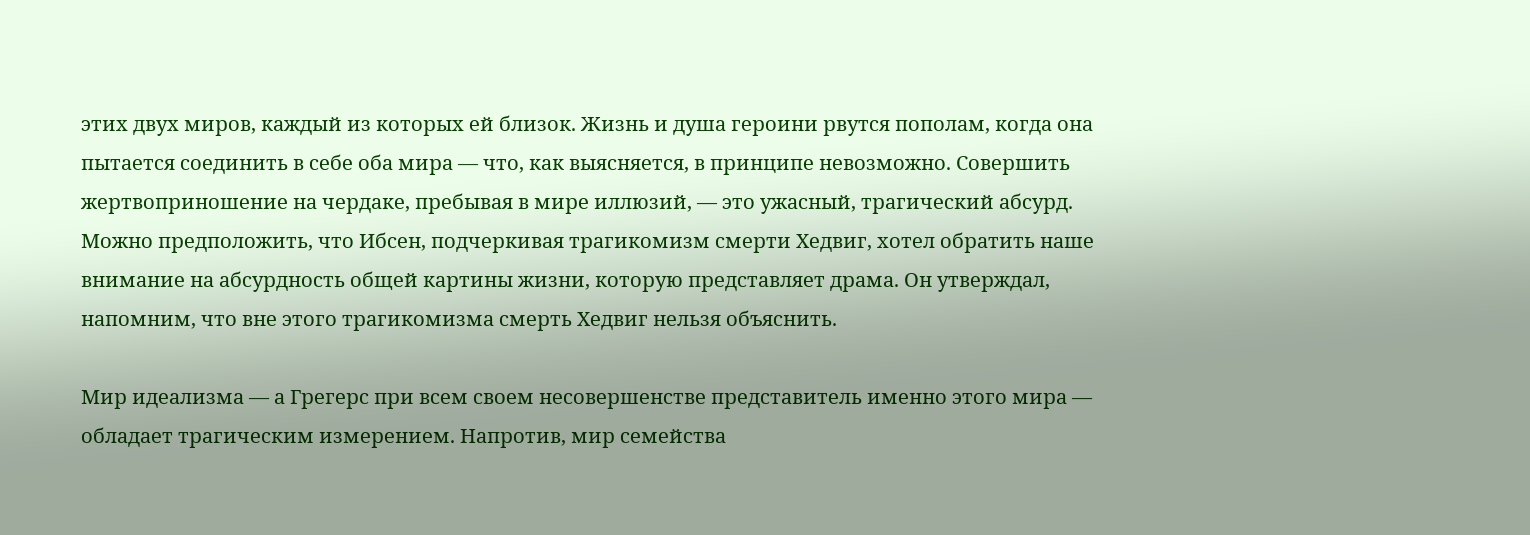этих двух миров, каждый из которых ей близок. Жизнь и душа героини рвутся пополам, когда она пытается соединить в себе оба мира — что, как выясняется, в принципе невозможно. Совершить жертвоприношение на чердаке, пребывая в мире иллюзий, — это ужасный, трагический абсурд. Можно предположить, что Ибсен, подчеркивая трагикомизм смерти Хедвиг, хотел обратить наше внимание на абсурдность общей картины жизни, которую представляет драма. Он утверждал, напомним, что вне этого трагикомизма смерть Хедвиг нельзя объяснить.

Мир идеализма — а Грегерс при всем своем несовершенстве представитель именно этого мира — обладает трагическим измерением. Напротив, мир семейства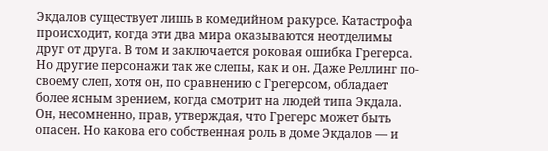Экдалов существует лишь в комедийном ракурсе. Катастрофа происходит, когда эти два мира оказываются неотделимы друг от друга. В том и заключается роковая ошибка Грегерса. Но другие персонажи так же слепы, как и он. Даже Реллинг по-своему слеп, хотя он, по сравнению с Грегерсом, обладает более ясным зрением, когда смотрит на людей типа Экдала. Он, несомненно, прав, утверждая, что Грегерс может быть опасен. Но какова его собственная роль в доме Экдалов — и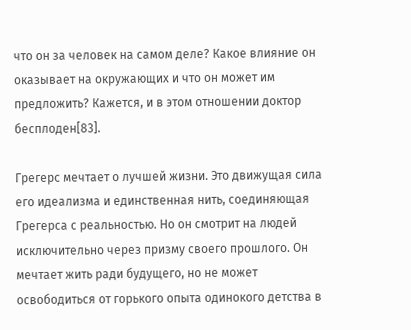что он за человек на самом деле? Какое влияние он оказывает на окружающих и что он может им предложить? Кажется, и в этом отношении доктор бесплоден[83].

Грегерс мечтает о лучшей жизни. Это движущая сила его идеализма и единственная нить, соединяющая Грегерса с реальностью. Но он смотрит на людей исключительно через призму своего прошлого. Он мечтает жить ради будущего, но не может освободиться от горького опыта одинокого детства в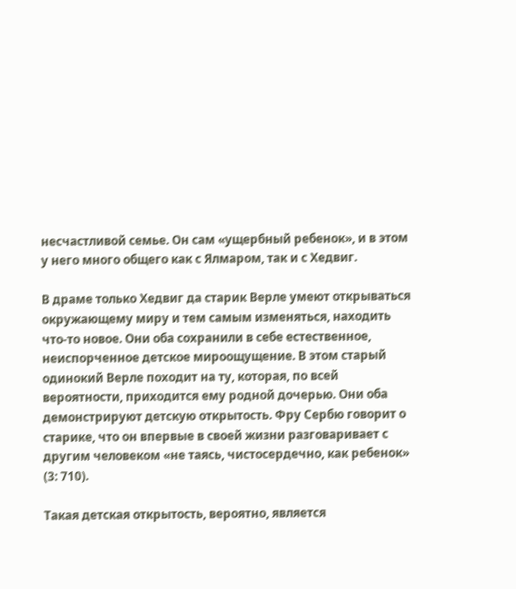несчастливой семье. Он сам «ущербный ребенок», и в этом у него много общего как с Ялмаром, так и с Хедвиг.

В драме только Хедвиг да старик Верле умеют открываться окружающему миру и тем самым изменяться, находить что-то новое. Они оба сохранили в себе естественное, неиспорченное детское мироощущение. В этом старый одинокий Верле походит на ту, которая, по всей вероятности, приходится ему родной дочерью. Они оба демонстрируют детскую открытость. Фру Сербю говорит о старике, что он впервые в своей жизни разговаривает с другим человеком «не таясь, чистосердечно, как ребенок» (3: 710).

Такая детская открытость, вероятно, является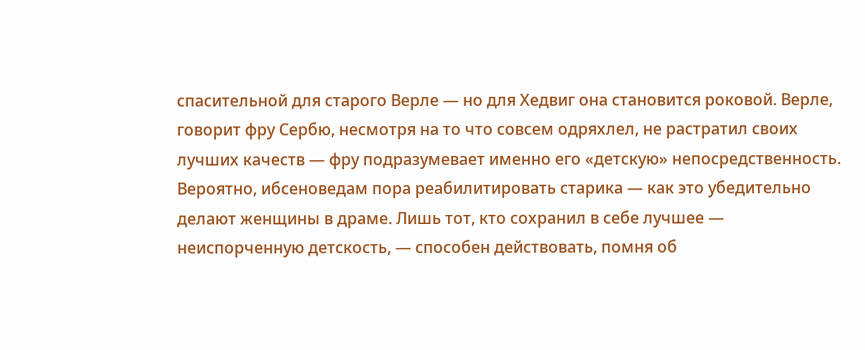спасительной для старого Верле — но для Хедвиг она становится роковой. Верле, говорит фру Сербю, несмотря на то что совсем одряхлел, не растратил своих лучших качеств — фру подразумевает именно его «детскую» непосредственность. Вероятно, ибсеноведам пора реабилитировать старика — как это убедительно делают женщины в драме. Лишь тот, кто сохранил в себе лучшее — неиспорченную детскость, — способен действовать, помня об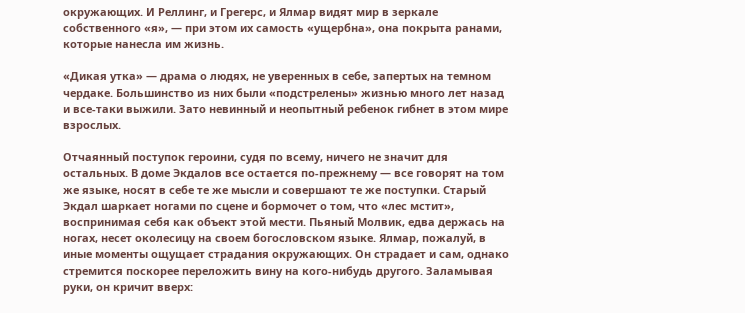окружающих. И Реллинг, и Грегерс, и Ялмар видят мир в зеркале собственного «я», — при этом их самость «ущербна», она покрыта ранами, которые нанесла им жизнь.

«Дикая утка» — драма о людях, не уверенных в себе, запертых на темном чердаке. Большинство из них были «подстрелены» жизнью много лет назад и все-таки выжили. Зато невинный и неопытный ребенок гибнет в этом мире взрослых.

Отчаянный поступок героини, судя по всему, ничего не значит для остальных. В доме Экдалов все остается по-прежнему — все говорят на том же языке, носят в себе те же мысли и совершают те же поступки. Старый Экдал шаркает ногами по сцене и бормочет о том, что «лес мстит», воспринимая себя как объект этой мести. Пьяный Молвик, едва держась на ногах, несет околесицу на своем богословском языке. Ялмар, пожалуй, в иные моменты ощущает страдания окружающих. Он страдает и сам, однако стремится поскорее переложить вину на кого-нибудь другого. Заламывая руки, он кричит вверх: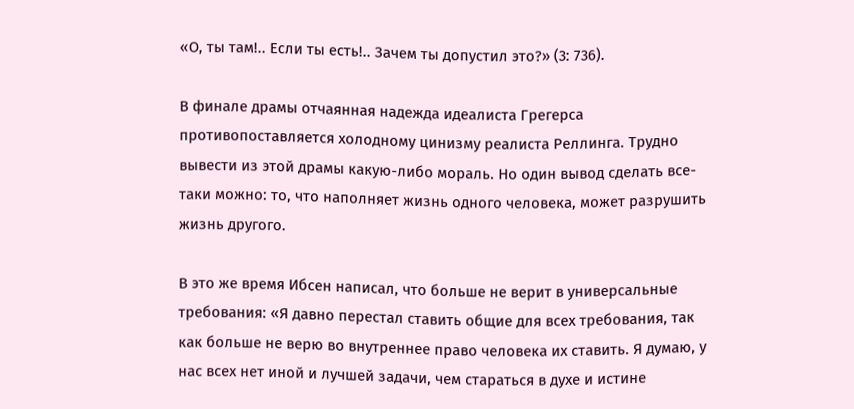«О, ты там!.. Если ты есть!.. Зачем ты допустил это?» (3: 736).

В финале драмы отчаянная надежда идеалиста Грегерса противопоставляется холодному цинизму реалиста Реллинга. Трудно вывести из этой драмы какую-либо мораль. Но один вывод сделать все-таки можно: то, что наполняет жизнь одного человека, может разрушить жизнь другого.

В это же время Ибсен написал, что больше не верит в универсальные требования: «Я давно перестал ставить общие для всех требования, так как больше не верю во внутреннее право человека их ставить. Я думаю, у нас всех нет иной и лучшей задачи, чем стараться в духе и истине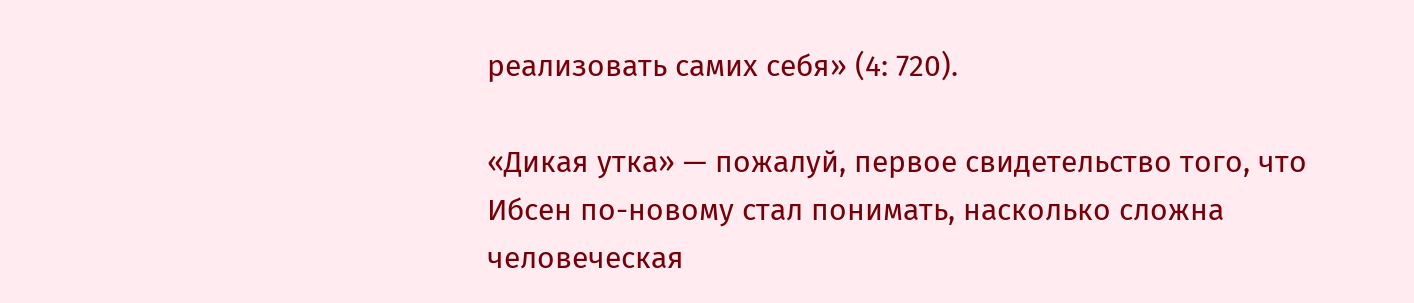реализовать самих себя» (4: 720).

«Дикая утка» — пожалуй, первое свидетельство того, что Ибсен по-новому стал понимать, насколько сложна человеческая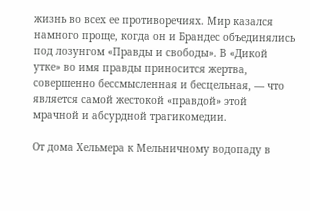жизнь во всех ее противоречиях. Мир казался намного проще, когда он и Брандес объединялись под лозунгом «Правды и свободы». В «Дикой утке» во имя правды приносится жертва, совершенно бессмысленная и бесцельная, — что является самой жестокой «правдой» этой мрачной и абсурдной трагикомедии.

От дома Хельмера к Мельничному водопаду в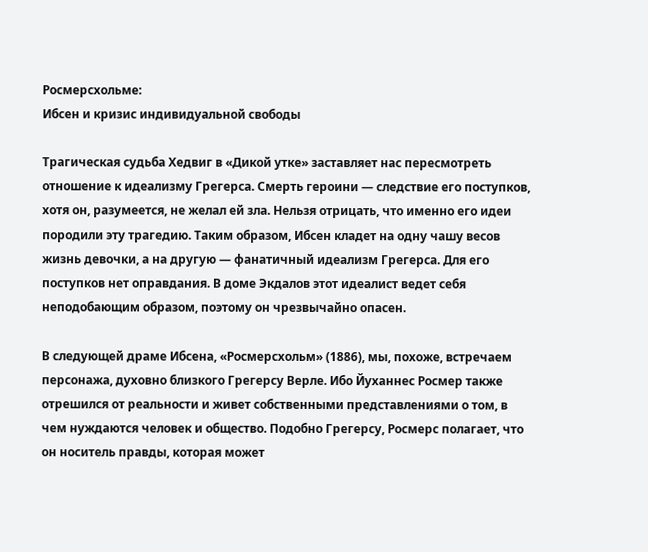Росмерсхольме:
Ибсен и кризис индивидуальной свободы

Трагическая судьба Хедвиг в «Дикой утке» заставляет нас пересмотреть отношение к идеализму Грегерса. Смерть героини — следствие его поступков, хотя он, разумеется, не желал ей зла. Нельзя отрицать, что именно его идеи породили эту трагедию. Таким образом, Ибсен кладет на одну чашу весов жизнь девочки, а на другую — фанатичный идеализм Грегерса. Для его поступков нет оправдания. В доме Экдалов этот идеалист ведет себя неподобающим образом, поэтому он чрезвычайно опасен.

В следующей драме Ибсена, «Росмерсхольм» (1886), мы, похоже, встречаем персонажа, духовно близкого Грегерсу Верле. Ибо Йуханнес Росмер также отрешился от реальности и живет собственными представлениями о том, в чем нуждаются человек и общество. Подобно Грегерсу, Росмерс полагает, что он носитель правды, которая может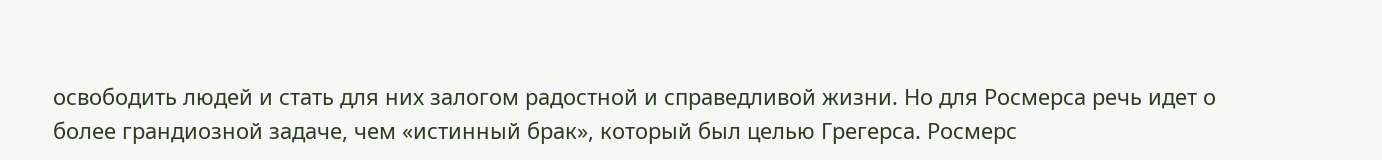освободить людей и стать для них залогом радостной и справедливой жизни. Но для Росмерса речь идет о более грандиозной задаче, чем «истинный брак», который был целью Грегерса. Росмерс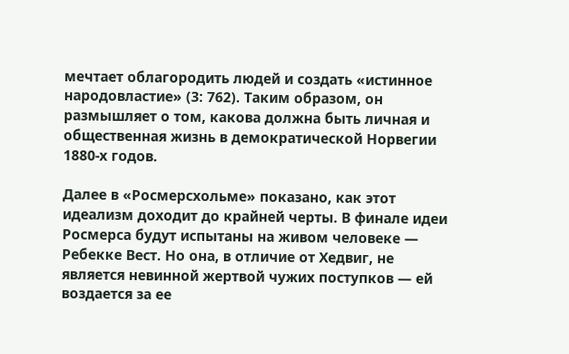мечтает облагородить людей и создать «истинное народовластие» (3: 762). Таким образом, он размышляет о том, какова должна быть личная и общественная жизнь в демократической Норвегии 1880-х годов.

Далее в «Росмерсхольме» показано, как этот идеализм доходит до крайней черты. В финале идеи Росмерса будут испытаны на живом человеке — Ребекке Вест. Но она, в отличие от Хедвиг, не является невинной жертвой чужих поступков — ей воздается за ее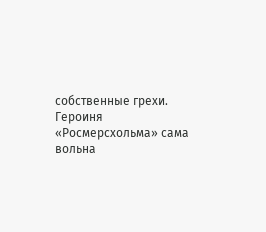собственные грехи. Героиня «Росмерсхольма» сама вольна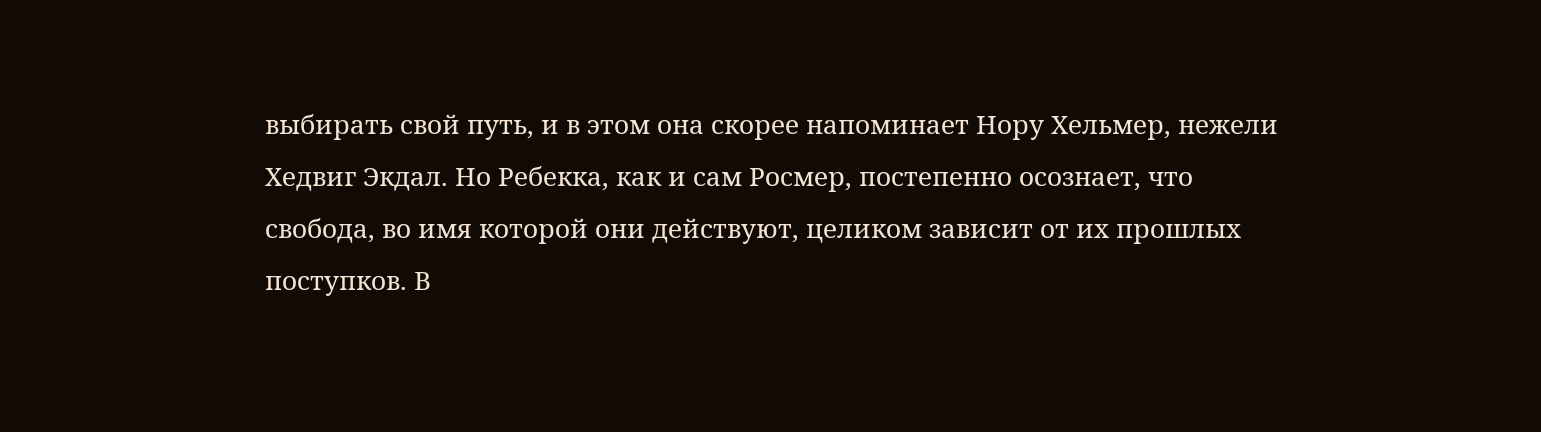выбирать свой путь, и в этом она скорее напоминает Нору Хельмер, нежели Хедвиг Экдал. Но Ребекка, как и сам Росмер, постепенно осознает, что свобода, во имя которой они действуют, целиком зависит от их прошлых поступков. В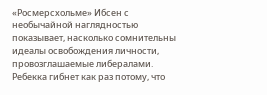«Росмерсхольме» Ибсен с необычайной наглядностью показывает, насколько сомнительны идеалы освобождения личности, провозглашаемые либералами. Ребекка гибнет как раз потому, что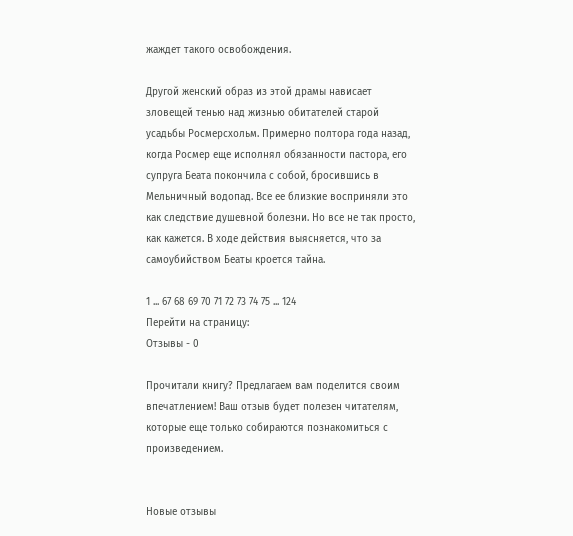жаждет такого освобождения.

Другой женский образ из этой драмы нависает зловещей тенью над жизнью обитателей старой усадьбы Росмерсхольм. Примерно полтора года назад, когда Росмер еще исполнял обязанности пастора, его супруга Беата покончила с собой, бросившись в Мельничный водопад. Все ее близкие восприняли это как следствие душевной болезни. Но все не так просто, как кажется. В ходе действия выясняется, что за самоубийством Беаты кроется тайна.

1 ... 67 68 69 70 71 72 73 74 75 ... 124
Перейти на страницу:
Отзывы - 0

Прочитали книгу? Предлагаем вам поделится своим впечатлением! Ваш отзыв будет полезен читателям, которые еще только собираются познакомиться с произведением.


Новые отзывы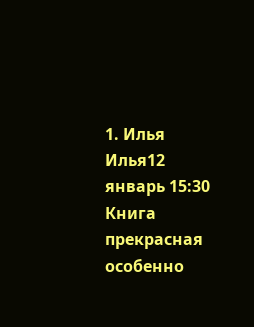1. Илья Илья12 январь 15:30 Книга прекрасная особенно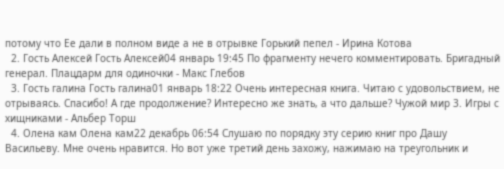потому что Ее дали в полном виде а не в отрывке Горький пепел - Ирина Котова
  2. Гость Алексей Гость Алексей04 январь 19:45 По фрагменту нечего комментировать. Бригадный генерал. Плацдарм для одиночки - Макс Глебов
  3. Гость галина Гость галина01 январь 18:22 Очень интересная книга. Читаю с удовольствием, не отрываясь. Спасибо! А где продолжение? Интересно же знать, а что дальше? Чужой мир 3. Игры с хищниками - Альбер Торш
  4. Олена кам Олена кам22 декабрь 06:54 Слушаю по порядку эту серию книг про Дашу Васильеву. Мне очень нравится. Но вот уже третий день захожу, нажимаю на треугольник и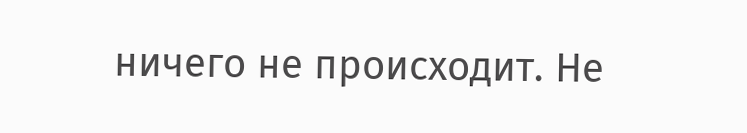ничего не происходит. Не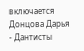включается Донцова Дарья - Дантисты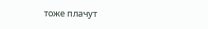тоже плачут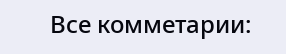Все комметарии: